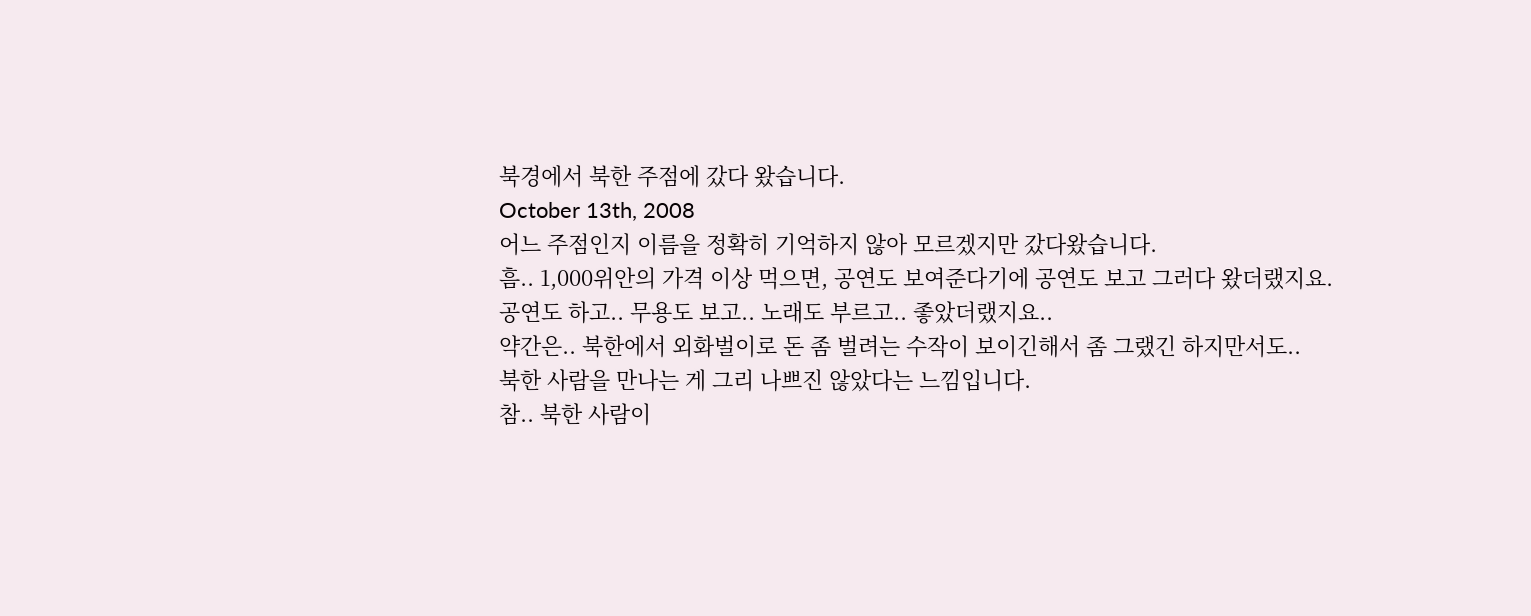북경에서 북한 주점에 갔다 왔습니다.
October 13th, 2008
어느 주점인지 이름을 정확히 기억하지 않아 모르겠지만 갔다왔습니다.
흠.. 1,000위안의 가격 이상 먹으면, 공연도 보여준다기에 공연도 보고 그러다 왔더랬지요.
공연도 하고.. 무용도 보고.. 노래도 부르고.. 좋았더랬지요..
약간은.. 북한에서 외화벌이로 돈 좀 벌려는 수작이 보이긴해서 좀 그랬긴 하지만서도..
북한 사람을 만나는 게 그리 나쁘진 않았다는 느낌입니다.
참.. 북한 사람이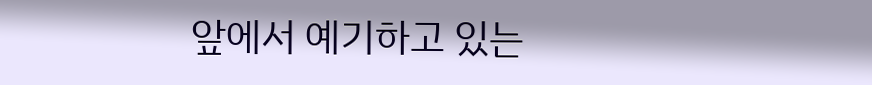앞에서 예기하고 있는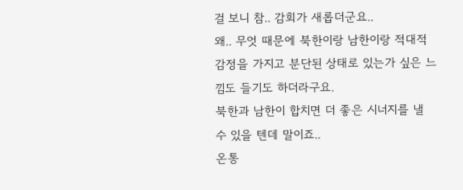걸 보니 참.. 감회가 새롭더군요..
왜.. 무엇 때문에 북한이랑 남한이랑 적대적 감정을 가지고 분단된 상태로 있는가 싶은 느낌도 들기도 하더라구요.
북한과 남한이 합치면 더 좋은 시너지를 낼 수 있을 텐데 말이죠..
온통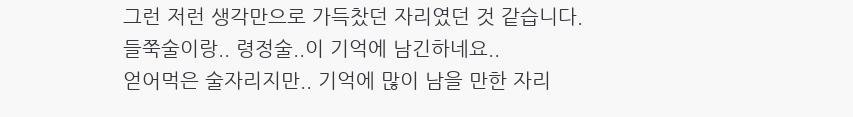그런 저런 생각만으로 가득찼던 자리였던 것 같습니다.
들쭉술이랑.. 령정술..이 기억에 남긴하네요..
얻어먹은 술자리지만.. 기억에 많이 남을 만한 자리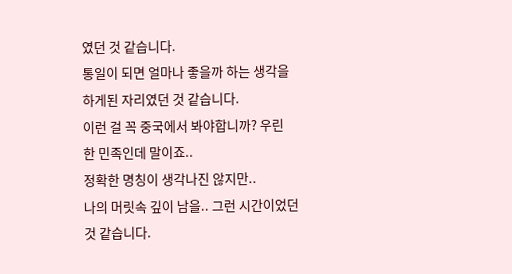였던 것 같습니다.
통일이 되면 얼마나 좋을까 하는 생각을 하게된 자리였던 것 같습니다.
이런 걸 꼭 중국에서 봐야합니까? 우린 한 민족인데 말이죠..
정확한 명칭이 생각나진 않지만..
나의 머릿속 깊이 남을.. 그런 시간이었던 것 같습니다.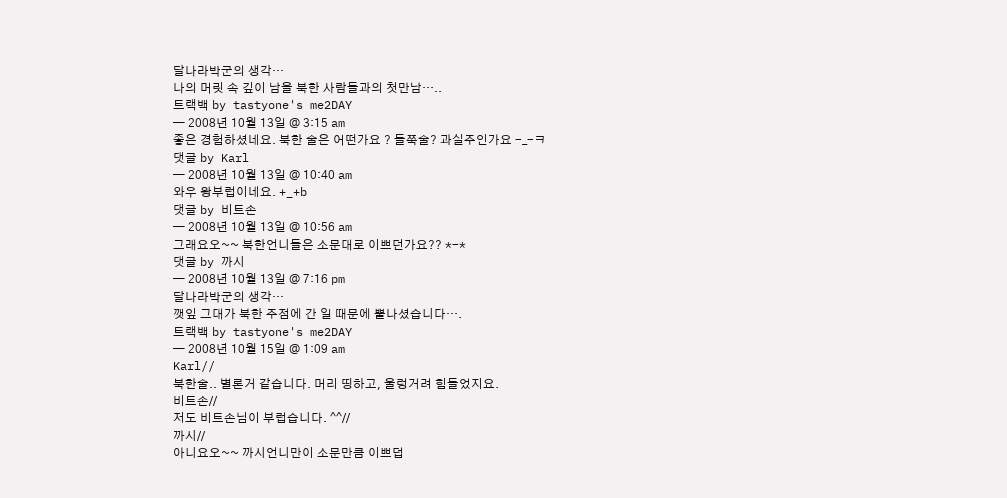달나라박군의 생각…
나의 머릿 속 깊이 남을 북한 사람들과의 첫만남…..
트랙백 by tastyone's me2DAY
— 2008년 10월 13일 @ 3:15 am
좋은 경험하셨네요. 북한 술은 어떤가요 ? 들쭉술? 과실주인가요 -_-ㅋ
댓글 by Karl
— 2008년 10월 13일 @ 10:40 am
와우 왕부럽이네요. +_+b
댓글 by 비트손
— 2008년 10월 13일 @ 10:56 am
그래요오~~ 북한언니들은 소문대로 이쁘던가요?? *-*
댓글 by 까시
— 2008년 10월 13일 @ 7:16 pm
달나라박군의 생각…
깻잎 그대가 북한 주점에 간 일 때문에 뿔나셨습니다….
트랙백 by tastyone's me2DAY
— 2008년 10월 15일 @ 1:09 am
Karl//
북한술.. 별론거 같습니다. 머리 띵하고, 울렁거려 힘들었지요.
비트손//
저도 비트손님이 부럽습니다. ^^//
까시//
아니요오~~ 까시언니만이 소문만큼 이쁘덥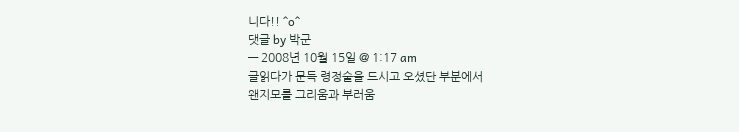니다!! ^o^
댓글 by 박군
— 2008년 10월 15일 @ 1:17 am
글읽다가 문득 령정술을 드시고 오셨단 부분에서
왠지모를 그리움과 부러움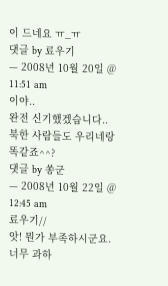이 드네요 ㅠ_ㅠ
댓글 by 료우기
— 2008년 10월 20일 @ 11:51 am
이야..
완전 신기했겠습니다..
북한 사람들도 우리네랑 똑같죠^^?
댓글 by 쏭군
— 2008년 10월 22일 @ 12:45 am
료우기//
앗! 뭔가 부족하시군요. 너무 과하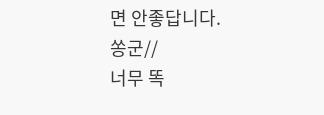면 안좋답니다.
쏭군//
너무 똑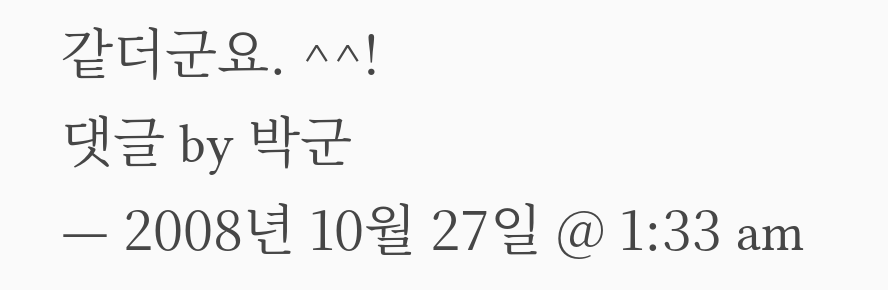같더군요. ^^!
댓글 by 박군
— 2008년 10월 27일 @ 1:33 am